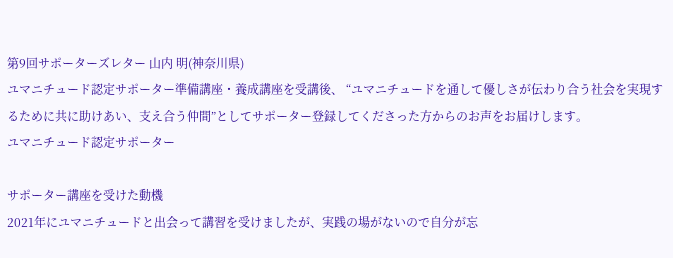第9回サポーターズレター 山内 明(神奈川県)
ユマニチュード認定サポーター準備講座・養成講座を受講後、 “ユマニチュードを通して優しさが伝わり合う社会を実現するために共に助けあい、支え合う仲間”としてサポーター登録してくださった方からのお声をお届けします。
ユマニチュード認定サポーター

サポーター講座を受けた動機
2021年にユマニチュードと出会って講習を受けましたが、実践の場がないので自分が忘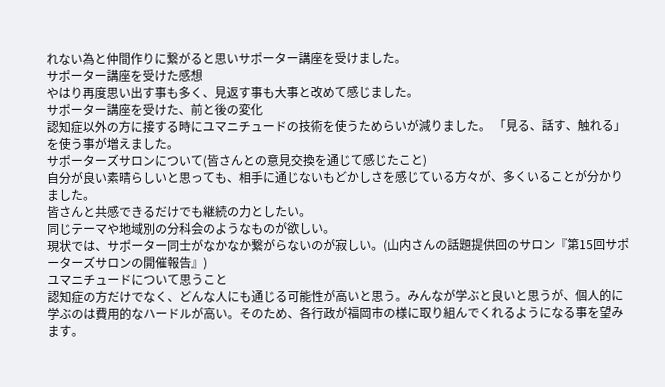れない為と仲間作りに繋がると思いサポーター講座を受けました。
サポーター講座を受けた感想
やはり再度思い出す事も多く、見返す事も大事と改めて感じました。
サポーター講座を受けた、前と後の変化
認知症以外の方に接する時にユマニチュードの技術を使うためらいが減りました。 「見る、話す、触れる」を使う事が増えました。
サポーターズサロンについて(皆さんとの意見交換を通じて感じたこと)
自分が良い素晴らしいと思っても、相手に通じないもどかしさを感じている方々が、多くいることが分かりました。
皆さんと共感できるだけでも継続の力としたい。
同じテーマや地域別の分科会のようなものが欲しい。
現状では、サポーター同士がなかなか繋がらないのが寂しい。(山内さんの話題提供回のサロン『第15回サポーターズサロンの開催報告』)
ユマニチュードについて思うこと
認知症の方だけでなく、どんな人にも通じる可能性が高いと思う。みんなが学ぶと良いと思うが、個人的に学ぶのは費用的なハードルが高い。そのため、各行政が福岡市の様に取り組んでくれるようになる事を望みます。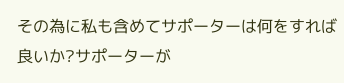その為に私も含めてサポーターは何をすれば良いか?サポーターが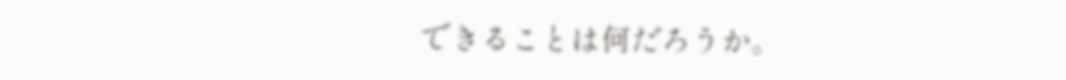できることは何だろうか。